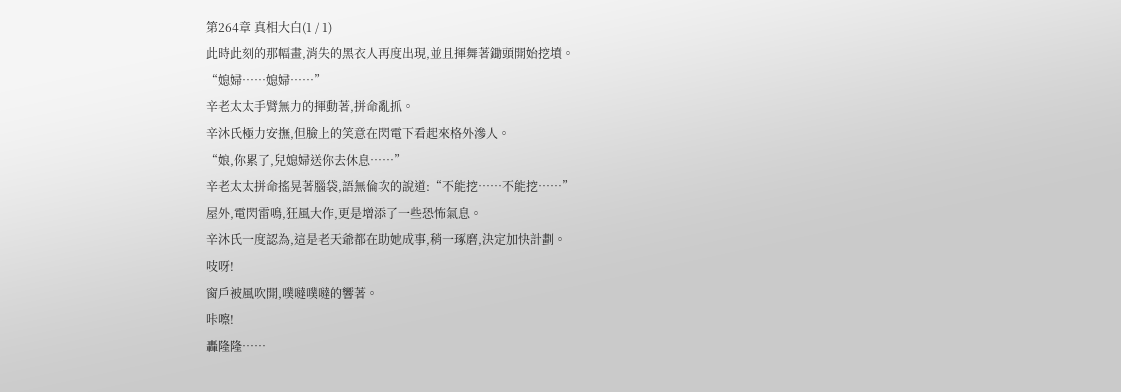第264章 真相大白(1 / 1)
此時此刻的那幅畫,消失的黑衣人再度出現,並且揮舞著鋤頭開始挖墳。
“媳婦……媳婦……”
辛老太太手臂無力的揮動著,拼命亂抓。
辛沐氏極力安撫,但臉上的笑意在閃電下看起來格外滲人。
“娘,你累了,兒媳婦送你去休息……”
辛老太太拼命搖晃著腦袋,語無倫次的說道:“不能挖……不能挖……”
屋外,電閃雷鳴,狂風大作,更是增添了一些恐怖氣息。
辛沐氏一度認為,這是老天爺都在助她成事,稍一琢磨,決定加快計劃。
吱呀!
窗戶被風吹開,噗噠噗噠的響著。
咔嚓!
轟隆隆……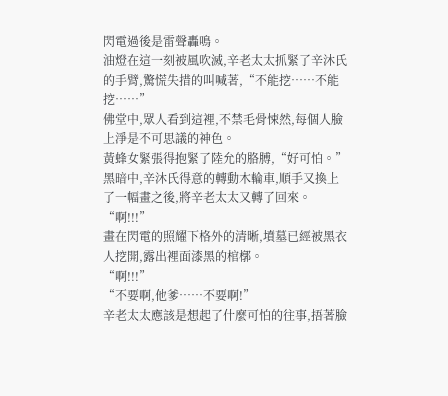閃電過後是雷聲轟鳴。
油燈在這一刻被風吹滅,辛老太太抓緊了辛沐氏的手臂,驚慌失措的叫喊著,“不能挖……不能挖……”
佛堂中,眾人看到這裡,不禁毛骨悚然,每個人臉上淨是不可思議的神色。
黃蜂女緊張得抱緊了陸允的胳膊,“好可怕。”
黑暗中,辛沐氏得意的轉動木輪車,順手又換上了一幅畫之後,將辛老太太又轉了回來。
“啊!!!”
畫在閃電的照耀下格外的清晰,墳墓已經被黑衣人挖開,露出裡面漆黑的棺槨。
“啊!!!”
“不要啊,他爹……不要啊!”
辛老太太應該是想起了什麼可怕的往事,捂著臉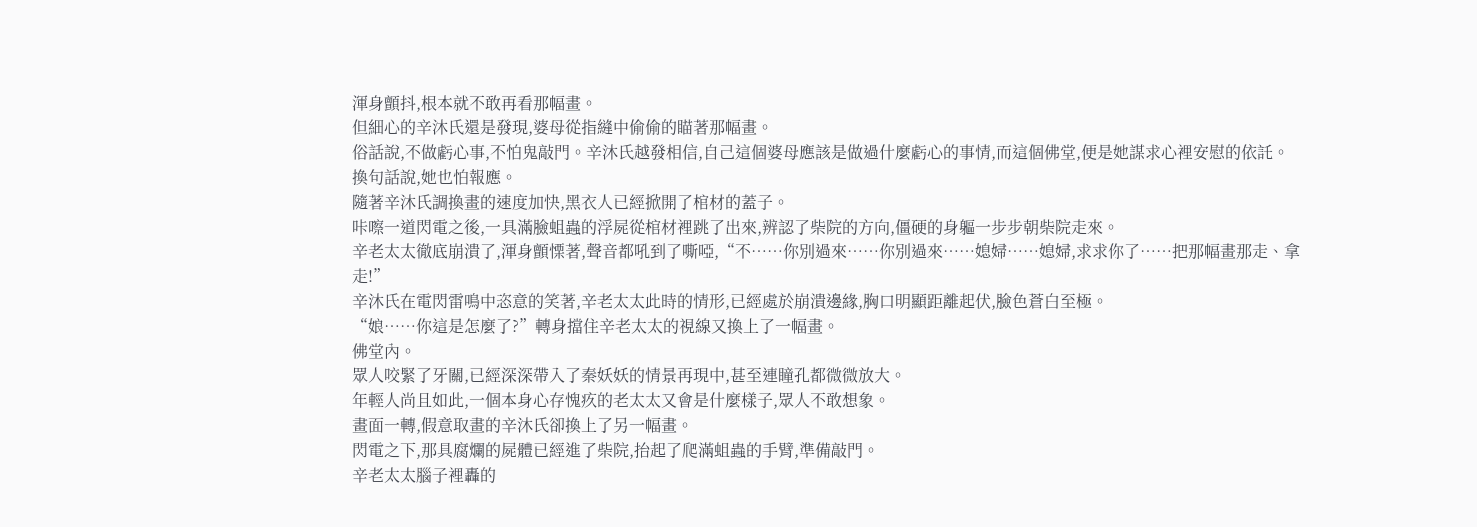渾身顫抖,根本就不敢再看那幅畫。
但細心的辛沐氏還是發現,婆母從指縫中偷偷的瞄著那幅畫。
俗話說,不做虧心事,不怕鬼敲門。辛沐氏越發相信,自己這個婆母應該是做過什麼虧心的事情,而這個佛堂,便是她謀求心裡安慰的依託。
換句話說,她也怕報應。
隨著辛沐氏調換畫的速度加快,黑衣人已經掀開了棺材的蓋子。
咔嚓一道閃電之後,一具滿臉蛆蟲的浮屍從棺材裡跳了出來,辨認了柴院的方向,僵硬的身軀一步步朝柴院走來。
辛老太太徹底崩潰了,渾身顫慄著,聲音都吼到了嘶啞,“不……你別過來……你別過來……媳婦……媳婦,求求你了……把那幅畫那走、拿走!”
辛沐氏在電閃雷鳴中恣意的笑著,辛老太太此時的情形,已經處於崩潰邊緣,胸口明顯距離起伏,臉色蒼白至極。
“娘……你這是怎麼了?”轉身擋住辛老太太的視線又換上了一幅畫。
佛堂內。
眾人咬緊了牙關,已經深深帶入了秦妖妖的情景再現中,甚至連瞳孔都微微放大。
年輕人尚且如此,一個本身心存愧疚的老太太又會是什麼樣子,眾人不敢想象。
畫面一轉,假意取畫的辛沐氏卻換上了另一幅畫。
閃電之下,那具腐爛的屍體已經進了柴院,抬起了爬滿蛆蟲的手臂,準備敲門。
辛老太太腦子裡轟的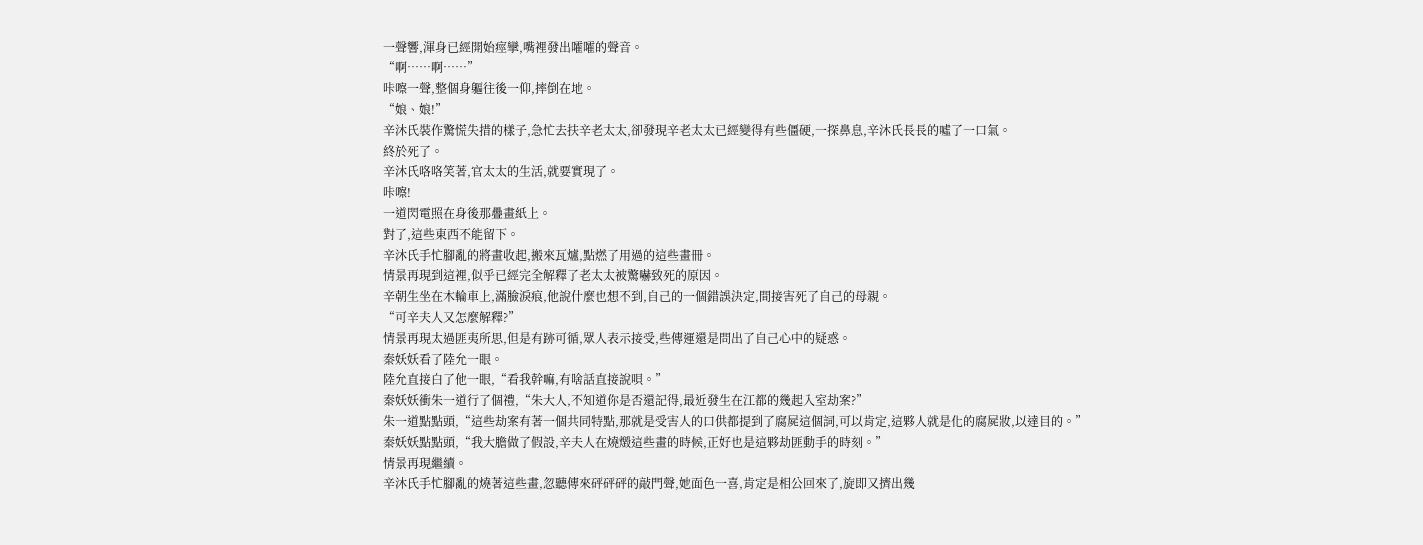一聲響,渾身已經開始痙攣,嘴裡發出嚯嚯的聲音。
“啊……啊……”
咔嚓一聲,整個身軀往後一仰,摔倒在地。
“娘、娘!”
辛沐氏裝作驚慌失措的樣子,急忙去扶辛老太太,卻發現辛老太太已經變得有些僵硬,一探鼻息,辛沐氏長長的噓了一口氣。
終於死了。
辛沐氏咯咯笑著,官太太的生活,就要實現了。
咔嚓!
一道閃電照在身後那疊畫紙上。
對了,這些東西不能留下。
辛沐氏手忙腳亂的將畫收起,搬來瓦爐,點燃了用過的這些畫冊。
情景再現到這裡,似乎已經完全解釋了老太太被驚嚇致死的原因。
辛朝生坐在木輪車上,滿臉淚痕,他說什麼也想不到,自己的一個錯誤決定,間接害死了自己的母親。
“可辛夫人又怎麼解釋?”
情景再現太過匪夷所思,但是有跡可循,眾人表示接受,些傳運還是問出了自己心中的疑惑。
秦妖妖看了陸允一眼。
陸允直接白了他一眼,“看我幹嘛,有啥話直接說唄。”
秦妖妖衝朱一道行了個禮,“朱大人,不知道你是否還記得,最近發生在江都的幾起入室劫案?”
朱一道點點頭,“這些劫案有著一個共同特點,那就是受害人的口供都提到了腐屍這個詞,可以肯定,這夥人就是化的腐屍妝,以達目的。”
秦妖妖點點頭,“我大膽做了假設,辛夫人在燒燬這些畫的時候,正好也是這夥劫匪動手的時刻。”
情景再現繼續。
辛沐氏手忙腳亂的燒著這些畫,忽聽傳來砰砰砰的敲門聲,她面色一喜,肯定是相公回來了,旋即又擠出幾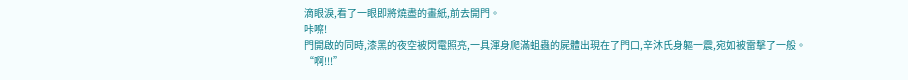滴眼淚,看了一眼即將燒盡的畫紙,前去開門。
咔嚓!
門開啟的同時,漆黑的夜空被閃電照亮,一具渾身爬滿蛆蟲的屍體出現在了門口,辛沐氏身軀一震,宛如被雷擊了一般。
“啊!!!”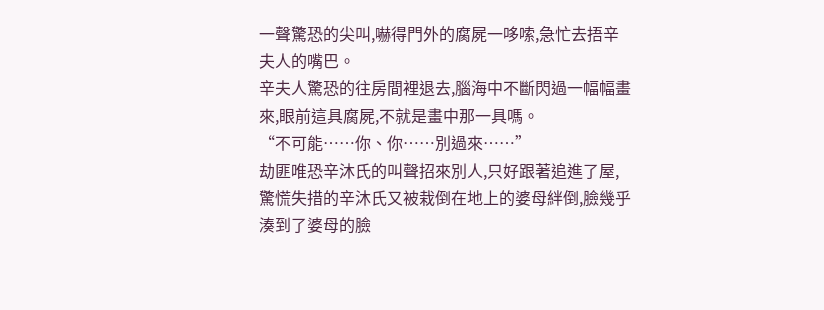一聲驚恐的尖叫,嚇得門外的腐屍一哆嗦,急忙去捂辛夫人的嘴巴。
辛夫人驚恐的往房間裡退去,腦海中不斷閃過一幅幅畫來,眼前這具腐屍,不就是畫中那一具嗎。
“不可能……你、你……別過來……”
劫匪唯恐辛沐氏的叫聲招來別人,只好跟著追進了屋,驚慌失措的辛沐氏又被栽倒在地上的婆母絆倒,臉幾乎湊到了婆母的臉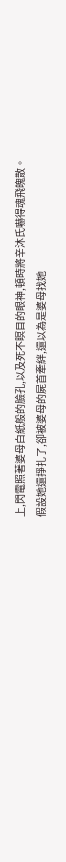上,閃電照著婆母白紙般的臉孔,以及死不瞑目的眼神,頓時將辛沐氏嚇得魂飛魄散。
假設她還掙扎了,卻被婆母的屍首牽絆,還以為是婆母找她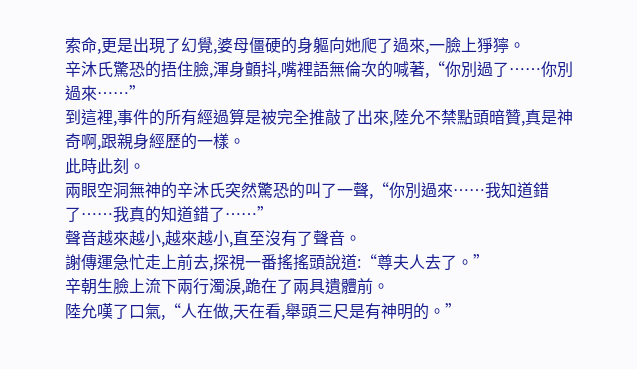索命,更是出現了幻覺,婆母僵硬的身軀向她爬了過來,一臉上猙獰。
辛沐氏驚恐的捂住臉,渾身顫抖,嘴裡語無倫次的喊著,“你別過了……你別過來……”
到這裡,事件的所有經過算是被完全推敲了出來,陸允不禁點頭暗贊,真是神奇啊,跟親身經歷的一樣。
此時此刻。
兩眼空洞無神的辛沐氏突然驚恐的叫了一聲,“你別過來……我知道錯了……我真的知道錯了……”
聲音越來越小,越來越小,直至沒有了聲音。
謝傳運急忙走上前去,探視一番搖搖頭說道:“尊夫人去了。”
辛朝生臉上流下兩行濁淚,跪在了兩具遺體前。
陸允嘆了口氣,“人在做,天在看,舉頭三尺是有神明的。”